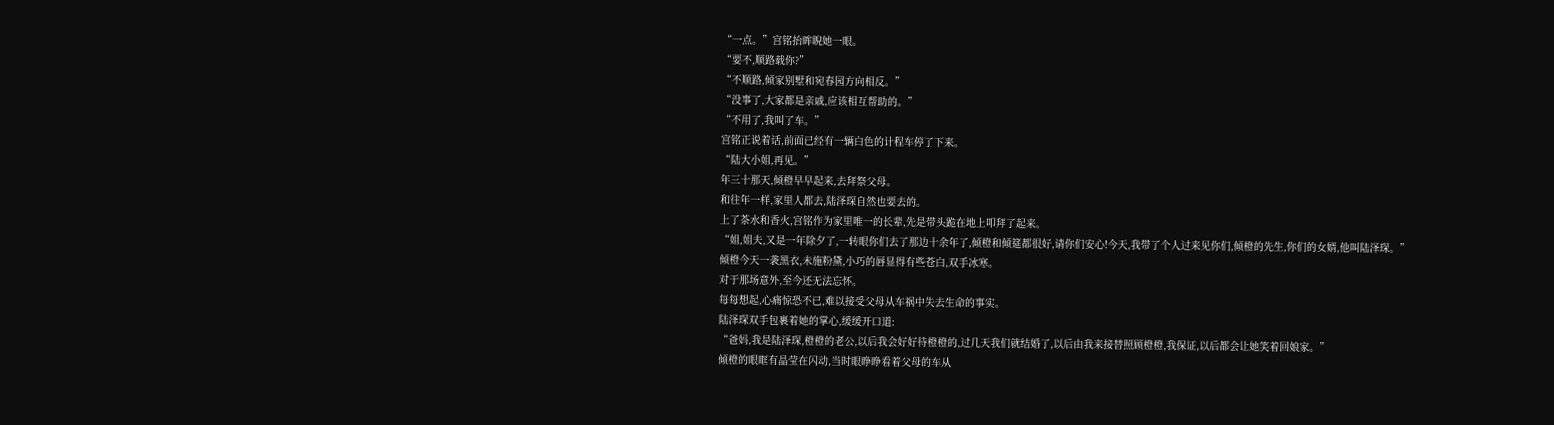“一点。”宫铭抬眸睨她一眼。
“要不,顺路载你?”
“不顺路,倾家别墅和宛春园方向相反。”
“没事了,大家都是亲戚,应该相互帮助的。”
“不用了,我叫了车。”
宫铭正说着话,前面已经有一辆白色的计程车停了下来。
“陆大小姐,再见。”
年三十那天,倾橙早早起来,去拜祭父母。
和往年一样,家里人都去,陆泽琛自然也要去的。
上了茶水和香火,宫铭作为家里唯一的长辈,先是带头跪在地上叩拜了起来。
“姐,姐夫,又是一年除夕了,一转眼你们去了那边十余年了,倾橙和倾筵都很好,请你们安心!今天,我带了个人过来见你们,倾橙的先生,你们的女婿,他叫陆泽琛。”
倾橙今天一袭黑衣,未施粉黛,小巧的唇显得有些苍白,双手冰寒。
对于那场意外,至今还无法忘怀。
每每想起,心痛惊恐不已,难以接受父母从车祸中失去生命的事实。
陆泽琛双手包裹着她的掌心,缓缓开口道:
“爸妈,我是陆泽琛,橙橙的老公,以后我会好好待橙橙的,过几天我们就结婚了,以后由我来接替照顾橙橙,我保证,以后都会让她笑着回娘家。”
倾橙的眼眶有晶莹在闪动,当时眼睁睁看着父母的车从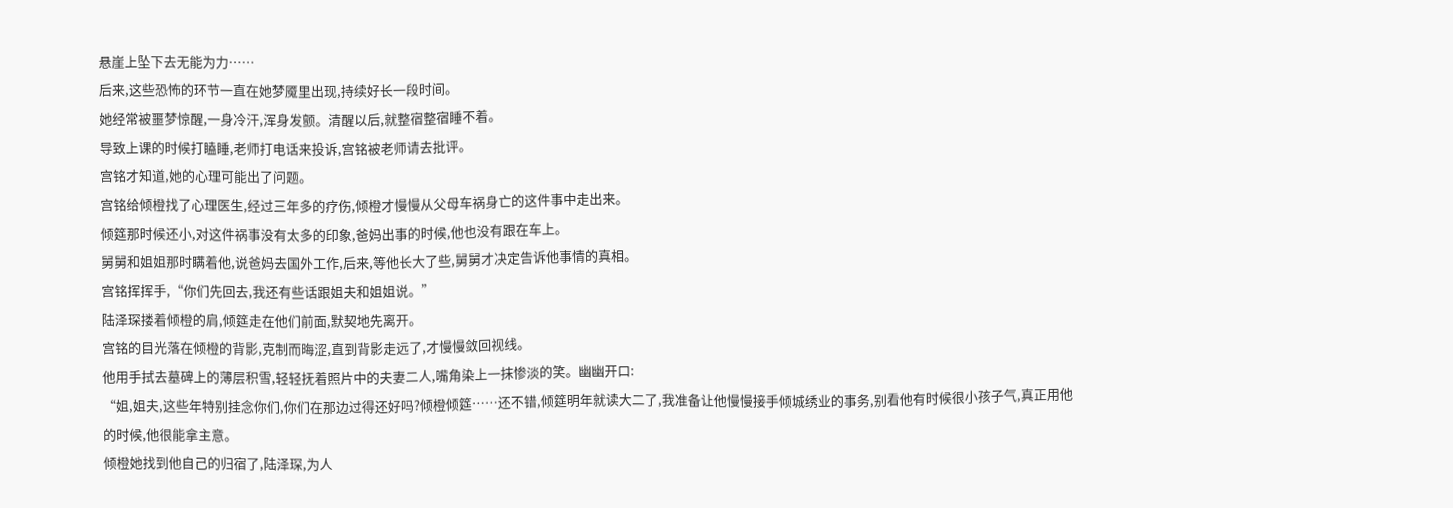悬崖上坠下去无能为力……
后来,这些恐怖的环节一直在她梦魇里出现,持续好长一段时间。
她经常被噩梦惊醒,一身冷汗,浑身发颤。清醒以后,就整宿整宿睡不着。
导致上课的时候打瞌睡,老师打电话来投诉,宫铭被老师请去批评。
宫铭才知道,她的心理可能出了问题。
宫铭给倾橙找了心理医生,经过三年多的疗伤,倾橙才慢慢从父母车祸身亡的这件事中走出来。
倾筵那时候还小,对这件祸事没有太多的印象,爸妈出事的时候,他也没有跟在车上。
舅舅和姐姐那时瞒着他,说爸妈去国外工作,后来,等他长大了些,舅舅才决定告诉他事情的真相。
宫铭挥挥手,“你们先回去,我还有些话跟姐夫和姐姐说。”
陆泽琛搂着倾橙的肩,倾筵走在他们前面,默契地先离开。
宫铭的目光落在倾橙的背影,克制而晦涩,直到背影走远了,才慢慢敛回视线。
他用手拭去墓碑上的薄层积雪,轻轻抚着照片中的夫妻二人,嘴角染上一抹惨淡的笑。幽幽开口:
“姐,姐夫,这些年特别挂念你们,你们在那边过得还好吗?倾橙倾筵……还不错,倾筵明年就读大二了,我准备让他慢慢接手倾城绣业的事务,别看他有时候很小孩子气,真正用他的时候,他很能拿主意。
倾橙她找到他自己的归宿了,陆泽琛,为人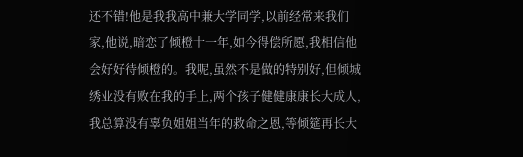还不错!他是我我高中兼大学同学,以前经常来我们家,他说,暗恋了倾橙十一年,如今得偿所愿,我相信他会好好待倾橙的。我呢,虽然不是做的特别好,但倾城绣业没有败在我的手上,两个孩子健健康康长大成人,我总算没有辜负姐姐当年的救命之恩,等倾筵再长大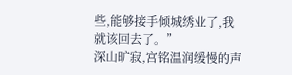些,能够接手倾城绣业了,我就该回去了。”
深山旷寂,宫铭温润缓慢的声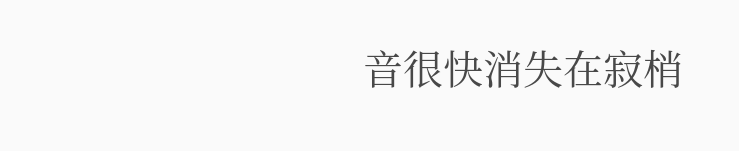音很快消失在寂梢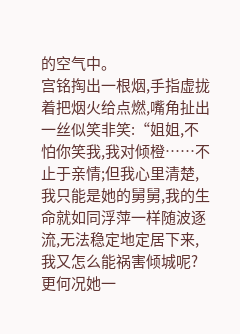的空气中。
宫铭掏出一根烟,手指虚拢着把烟火给点燃,嘴角扯出一丝似笑非笑:“姐姐,不怕你笑我,我对倾橙……不止于亲情;但我心里清楚,我只能是她的舅舅,我的生命就如同浮萍一样随波逐流,无法稳定地定居下来,我又怎么能祸害倾城呢?更何况她一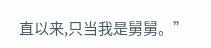直以来,只当我是舅舅。”